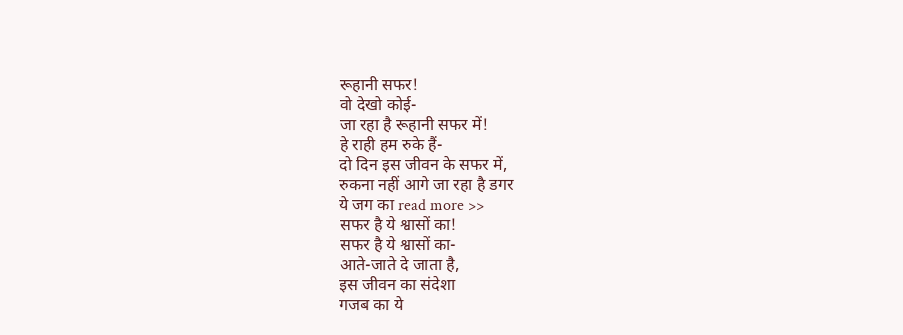रूहानी सफर!
वो देखो कोई-
जा रहा है रूहानी सफर में!
हे राही हम रुके हैं-
दो दिन इस जीवन के सफर में,
रुकना नहीं आगे जा रहा है डगर
ये जग का read more >>
सफर है ये श्वासों का!
सफर है ये श्वासों का-
आते-जाते दे जाता है,
इस जीवन का संदेशा
गजब का ये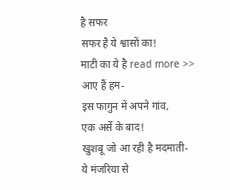है सफर
सफर है ये श्वासों का!
माटी का ये है read more >>
आए हैं हम-
इस फागुन में अपने गांव,
एक अर्से के बाद!
खुशबू जो आ रही है मदमाती-
ये मंजरिया से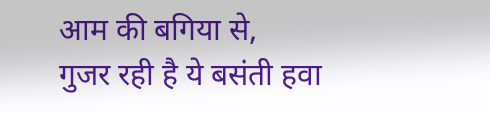आम की बगिया से,
गुजर रही है ये बसंती हवा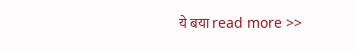ये बया read more >>